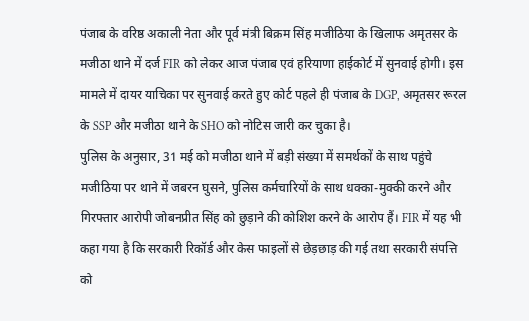पंजाब के वरिष्ठ अकाली नेता और पूर्व मंत्री बिक्रम सिंह मजीठिया के खिलाफ अमृतसर के मजीठा थाने में दर्ज FIR को लेकर आज पंजाब एवं हरियाणा हाईकोर्ट में सुनवाई होगी। इस मामले में दायर याचिका पर सुनवाई करते हुए कोर्ट पहले ही पंजाब के DGP, अमृतसर रूरल के SSP और मजीठा थाने के SHO को नोटिस जारी कर चुका है।
पुलिस के अनुसार, 31 मई को मजीठा थाने में बड़ी संख्या में समर्थकों के साथ पहुंचे मजीठिया पर थाने में जबरन घुसने, पुलिस कर्मचारियों के साथ धक्का-मुक्की करने और गिरफ्तार आरोपी जोबनप्रीत सिंह को छुड़ाने की कोशिश करने के आरोप हैं। FIR में यह भी कहा गया है कि सरकारी रिकॉर्ड और केस फाइलों से छेड़छाड़ की गई तथा सरकारी संपत्ति को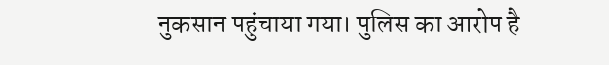नुकसान पहुंचाया गया। पुलिस का आरोप है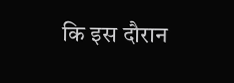कि इस दौरान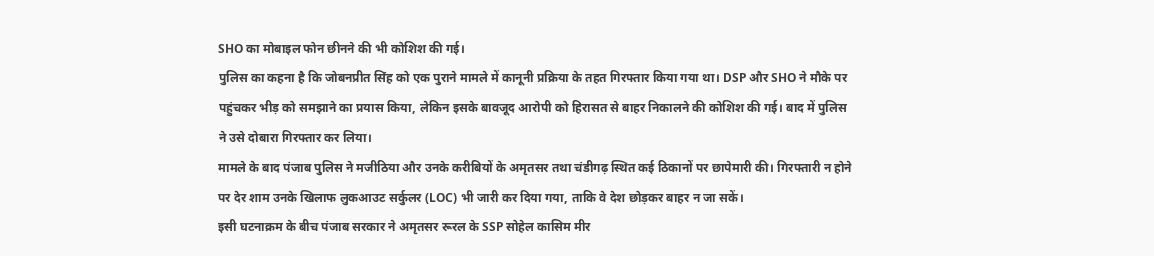SHO का मोबाइल फोन छीनने की भी कोशिश की गई।
पुलिस का कहना है कि जोबनप्रीत सिंह को एक पुराने मामले में कानूनी प्रक्रिया के तहत गिरफ्तार किया गया था। DSP और SHO ने मौके पर पहुंचकर भीड़ को समझाने का प्रयास किया, लेकिन इसके बावजूद आरोपी को हिरासत से बाहर निकालने की कोशिश की गई। बाद में पुलिस ने उसे दोबारा गिरफ्तार कर लिया।
मामले के बाद पंजाब पुलिस ने मजीठिया और उनके करीबियों के अमृतसर तथा चंडीगढ़ स्थित कई ठिकानों पर छापेमारी की। गिरफ्तारी न होने पर देर शाम उनके खिलाफ लुकआउट सर्कुलर (LOC) भी जारी कर दिया गया, ताकि वे देश छोड़कर बाहर न जा सकें।
इसी घटनाक्रम के बीच पंजाब सरकार ने अमृतसर रूरल के SSP सोहेल कासिम मीर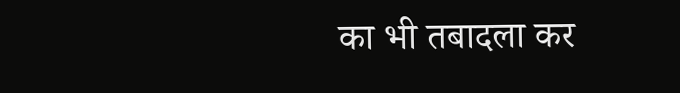का भी तबादला कर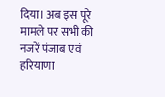दिया। अब इस पूरे मामले पर सभी की नजरें पंजाब एवं हरियाणा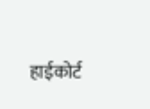हाईकोर्ट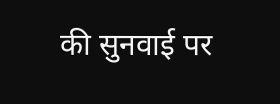की सुनवाई पर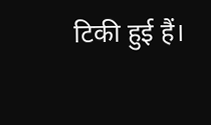टिकी हुई हैं।